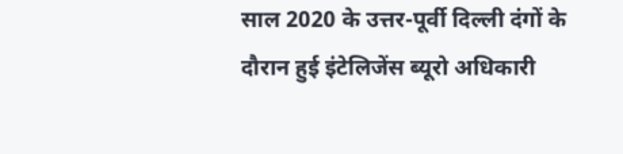साल 2020 के उत्तर-पूर्वी दिल्ली दंगों के दौरान हुई इंटेलिजेंस ब्यूरो अधिकारी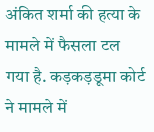अंकित शर्मा की हत्या के मामले में फैसला टल गया है. कड़कड़डूमा कोर्ट ने मामले में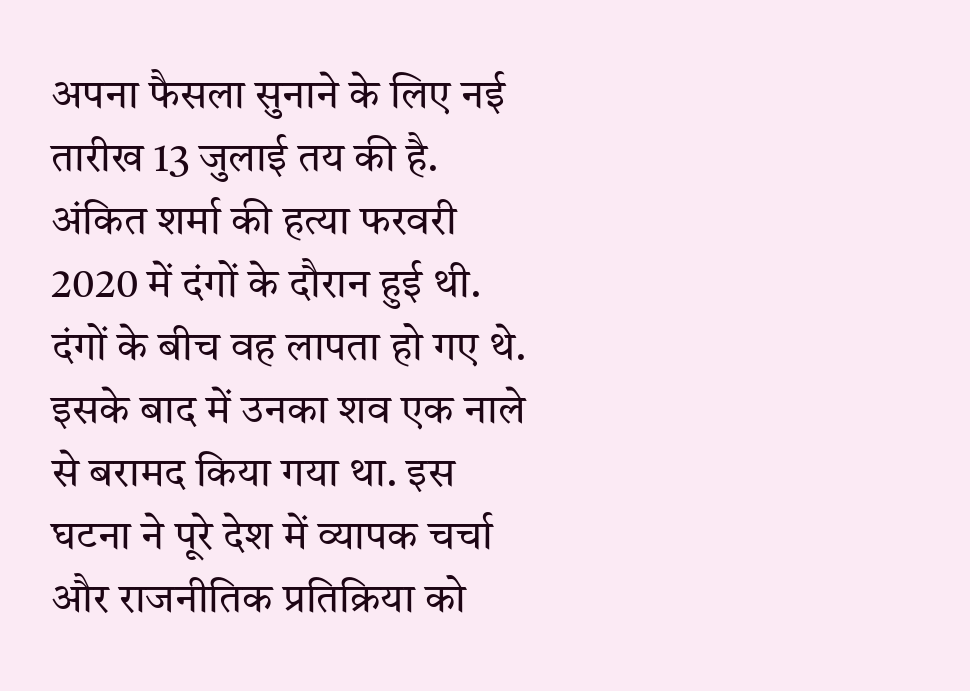अपना फैसला सुनाने के लिए नई तारीख 13 जुलाई तय की है. अंकित शर्मा की हत्या फरवरी 2020 में दंगों के दौरान हुई थी. दंगों के बीच वह लापता हो गए थे.
इसके बाद में उनका शव एक नाले से बरामद किया गया था. इस घटना ने पूरे देश में व्यापक चर्चा और राजनीतिक प्रतिक्रिया को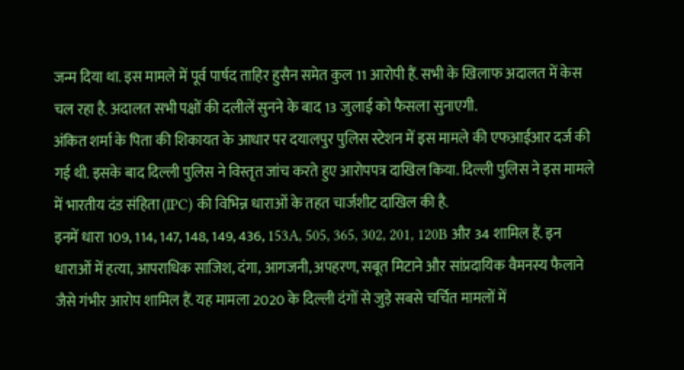जन्म दिया था. इस मामले में पूर्व पार्षद ताहिर हुसैन समेत कुल 11 आरोपी हैं. सभी के खिलाफ अदालत में केस चल रहा है. अदालत सभी पक्षों की दलीलें सुनने के बाद 13 जुलाई को फैसला सुनाएगी.
अंकित शर्मा के पिता की शिकायत के आधार पर दयालपुर पुलिस स्टेशन में इस मामले की एफआईआर दर्ज की गई थी. इसके बाद दिल्ली पुलिस ने विस्तृत जांच करते हुए आरोपपत्र दाखिल किया. दिल्ली पुलिस ने इस मामले में भारतीय दंड संहिता (IPC) की विभिन्न धाराओं के तहत चार्जशीट दाखिल की है.
इनमें धारा 109, 114, 147, 148, 149, 436, 153A, 505, 365, 302, 201, 120B और 34 शामिल हैं. इन धाराओं में हत्या, आपराधिक साजिश, दंगा, आगजनी, अपहरण, सबूत मिटाने और सांप्रदायिक वैमनस्य फैलाने जैसे गंभीर आरोप शामिल हैं. यह मामला 2020 के दिल्ली दंगों से जुड़े सबसे चर्चित मामलों में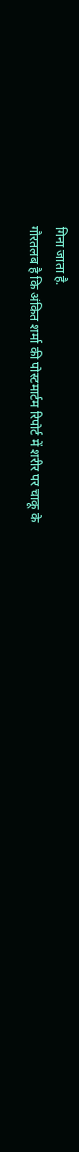गिना जाता है.
गौरतलब है कि अंकित शर्मा की पोस्टमार्टम रिपोर्ट में शरीर पर चाकू के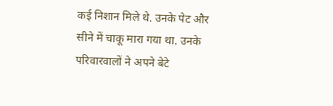कई निशान मिले थे. उनके पेट और सीने में चाकू मारा गया था. उनके परिवारवालों ने अपने बेटे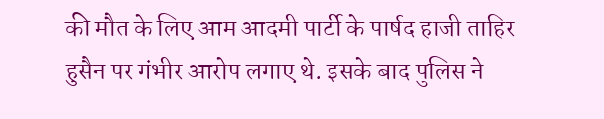की मौत के लिए आम आदमी पार्टी के पार्षद हाजी ताहिर हुसैन पर गंभीर आरोप लगाए थे. इसके बाद पुलिस ने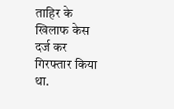ताहिर के खिलाफ केस दर्ज कर गिरफ्तार किया था.